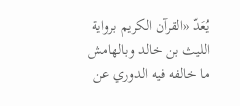يُعَدّ «القرآن الكريم برواية الليث بن خالد وبالهامش ما خالفه فيه الدوري عن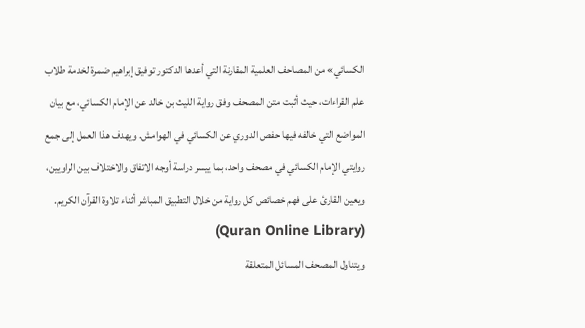الكسائي» من المصاحف العلمية المقارنة التي أعدها الدكتور توفيق إبراهيم ضمرة لخدمة طلاب علم القراءات، حيث أثبت متن المصحف وفق رواية الليث بن خالد عن الإمام الكسائي، مع بيان المواضع التي خالفه فيها حفص الدوري عن الكسائي في الهوامش. ويهدف هذا العمل إلى جمع روايتي الإمام الكسائي في مصحف واحد، بما ييسر دراسة أوجه الاتفاق والاختلاف بين الراويين، ويعين القارئ على فهم خصائص كل رواية من خلال التطبيق المباشر أثناء تلاوة القرآن الكريم. (Quran Online Library)
ويتناول المصحف المسائل المتعلقة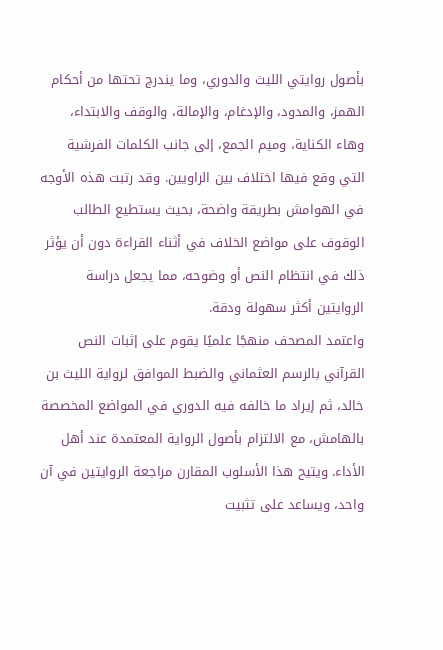بأصول روايتي الليث والدوري، وما يندرج تحتها من أحكام الهمز، والمدود، والإدغام، والإمالة، والوقف والابتداء، وهاء الكناية، وميم الجمع، إلى جانب الكلمات الفرشية التي وقع فيها اختلاف بين الراويين. وقد رتبت هذه الأوجه في الهوامش بطريقة واضحة، بحيث يستطيع الطالب الوقوف على مواضع الخلاف في أثناء القراءة دون أن يؤثر ذلك في انتظام النص أو وضوحه، مما يجعل دراسة الروايتين أكثر سهولة ودقة.
واعتمد المصحف منهجًا علميًا يقوم على إثبات النص القرآني بالرسم العثماني والضبط الموافق لرواية الليث بن خالد، ثم إيراد ما خالفه فيه الدوري في المواضع المخصصة بالهامش، مع الالتزام بأصول الرواية المعتمدة عند أهل الأداء. ويتيح هذا الأسلوب المقارن مراجعة الروايتين في آن واحد، ويساعد على تثبيت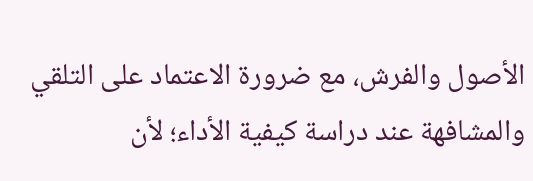الأصول والفرش، مع ضرورة الاعتماد على التلقي والمشافهة عند دراسة كيفية الأداء؛ لأن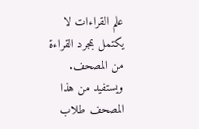علم القراءات لا يكتمل بمجرد القراءة من المصحف.
ويستفيد من هذا المصحف طلاب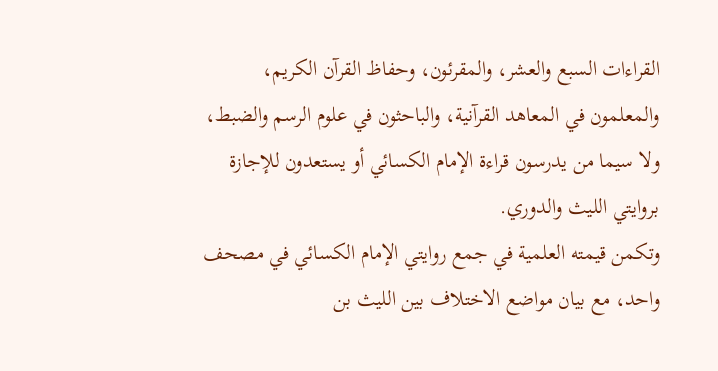القراءات السبع والعشر، والمقرئون، وحفاظ القرآن الكريم، والمعلمون في المعاهد القرآنية، والباحثون في علوم الرسم والضبط، ولا سيما من يدرسون قراءة الإمام الكسائي أو يستعدون للإجازة بروايتي الليث والدوري.
وتكمن قيمته العلمية في جمع روايتي الإمام الكسائي في مصحف واحد، مع بيان مواضع الاختلاف بين الليث بن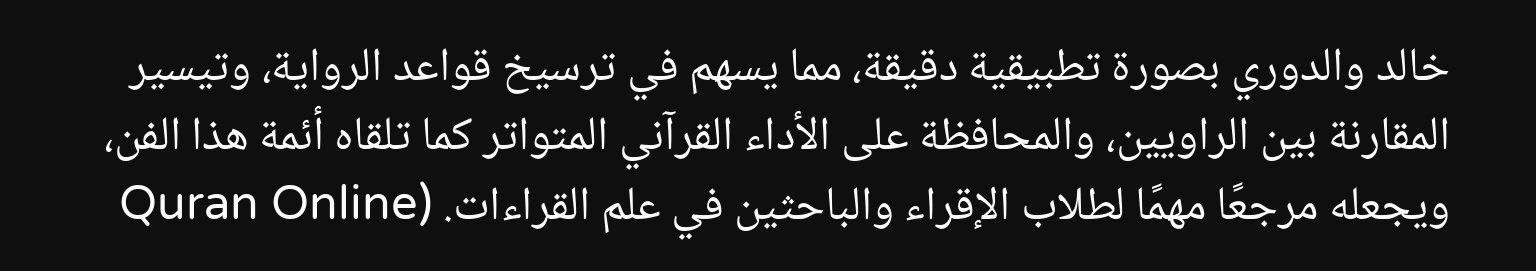خالد والدوري بصورة تطبيقية دقيقة، مما يسهم في ترسيخ قواعد الرواية، وتيسير المقارنة بين الراويين، والمحافظة على الأداء القرآني المتواتر كما تلقاه أئمة هذا الفن، ويجعله مرجعًا مهمًا لطلاب الإقراء والباحثين في علم القراءات. (Quran Online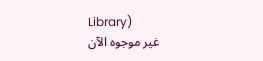Library)
غير موجوه الآن